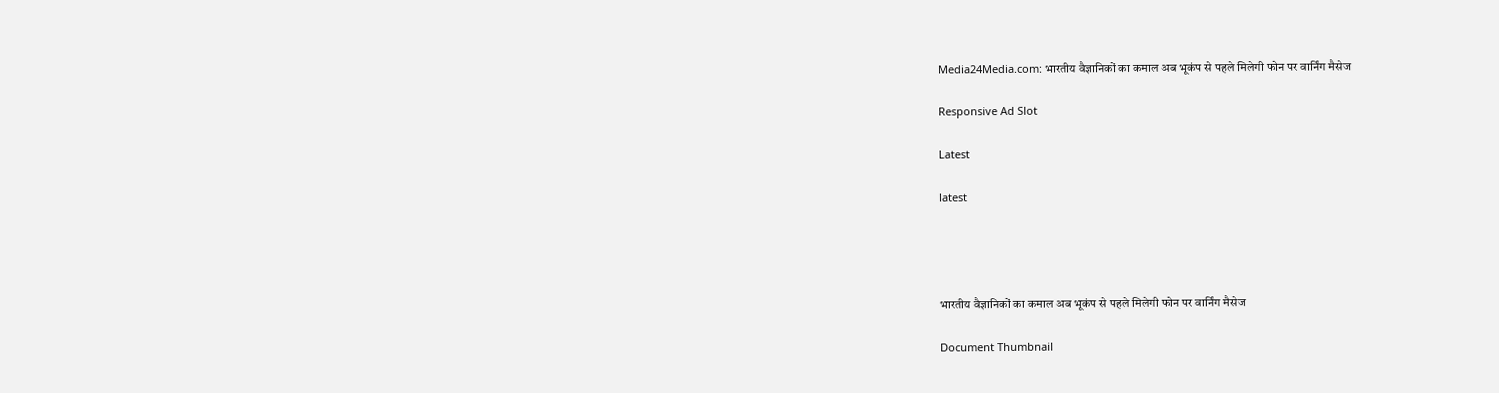Media24Media.com: भारतीय वैज्ञानिकों का कमाल अब भूकंप से पहले मिलेगी फोन पर वार्निंग मैसेज

Responsive Ad Slot

Latest

latest




भारतीय वैज्ञानिकों का कमाल अब भूकंप से पहले मिलेगी फोन पर वार्निंग मैसेज

Document Thumbnail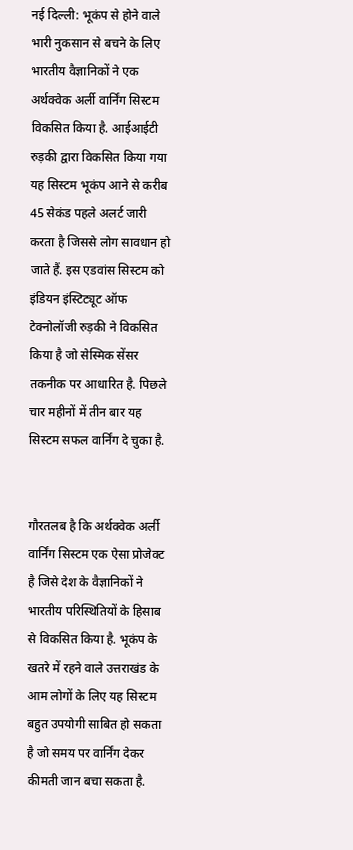नई दिल्ली: भूकंप से होने वाले भारी नुकसान से बचने के लिए भारतीय वैज्ञानिकों ने एक अर्थक्वेक अर्ली वार्निंग सिस्टम विकसित किया है. आईआईटी रुड़की द्वारा विकसित किया गया यह सिस्टम भूकंप आने से करीब 45 सेकंड पहले अलर्ट जारी करता है जिससे लोग सावधान हो जाते हैं. इस एडवांस सिस्टम को इंडियन इंस्टिट्यूट ऑफ टेक्नोलॉजी रुड़की ने विकसित किया है जो सेस्मिक सेंसर तकनीक पर आधारित है. पिछले चार महीनों में तीन बार यह सिस्टम सफल वार्निंग दे चुका है.


गौरतलब है कि अर्थक्वेक अर्ली वार्निंग सिस्टम एक ऐसा प्रोजेक्ट है जिसे देश के वैज्ञानिकों ने भारतीय परिस्थितियों के हिसाब से विकसित किया है. भूकंप के खतरे में रहने वाले उत्तराखंड के आम लोगों के लिए यह सिस्टम बहुत उपयोगी साबित हो सकता है जो समय पर वार्निंग देकर कीमती जान बचा सकता है.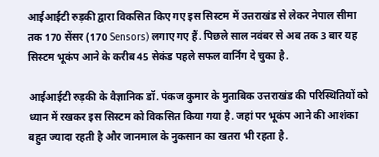आईआईटी रुड़की द्वारा विकसित किए गए इस सिस्टम में उत्तराखंड से लेकर नेपाल सीमा तक 170 सेंसर (170 Sensors) लगाए गए हैं. पिछले साल नवंबर से अब तक 3 बार यह सिस्टम भूकंप आने के करीब 45 सेकंड पहले सफल वार्निंग दे चुका है.

आईआईटी रुड़की के वैज्ञानिक डॉ. पंकज कुमार के मुताबिक उत्तराखंड की परिस्थितियों को ध्यान में रखकर इस सिस्टम को विकसित किया गया है. जहां पर भूकंप आने की आशंका बहुत ज्यादा रहती है और जानमाल के नुकसान का खतरा भी रहता है.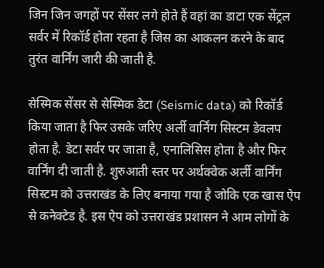जिन जिन जगहों पर सेंसर लगे होते हैं वहां का डाटा एक सेंट्रल सर्वर में रिकॉर्ड होता रहता है जिस का आकलन करने के बाद तुरंत वार्निंग जारी की जाती है.

सेस्मिक सेंसर से सेस्मिक डेटा (Seismic data) को रिकॉर्ड किया जाता है फिर उसके जरिए अर्ली वार्निंग सिस्टम डेवलप होता है. डेटा सर्वर पर जाता है, एनालिसिस होता है और फिर वार्निंग दी जाती है. शुरुआती स्तर पर अर्थक्वेक अर्ली वार्निंग सिस्टम को उत्तराखंड के लिए बनाया गया है जोकि एक खास ऐप से कनेक्टेड है. इस ऐप को उत्तराखंड प्रशासन ने आम लोगों के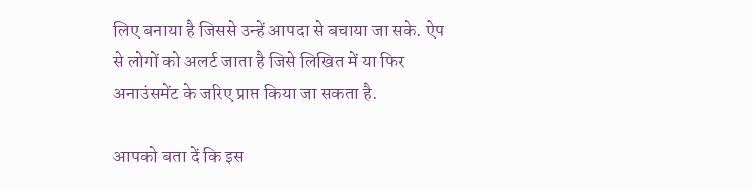लिए बनाया है जिससे उन्हें आपदा से बचाया जा सके. ऐप से लोगों को अलर्ट जाता है जिसे लिखित में या फिर अनाउंसमेंट के जरिए प्राप्त किया जा सकता है.

आपको बता दें कि इस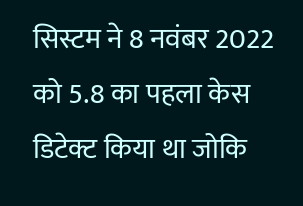सिस्टम ने 8 नवंबर 2022 को 5.8 का पहला केस डिटेक्ट किया था जोकि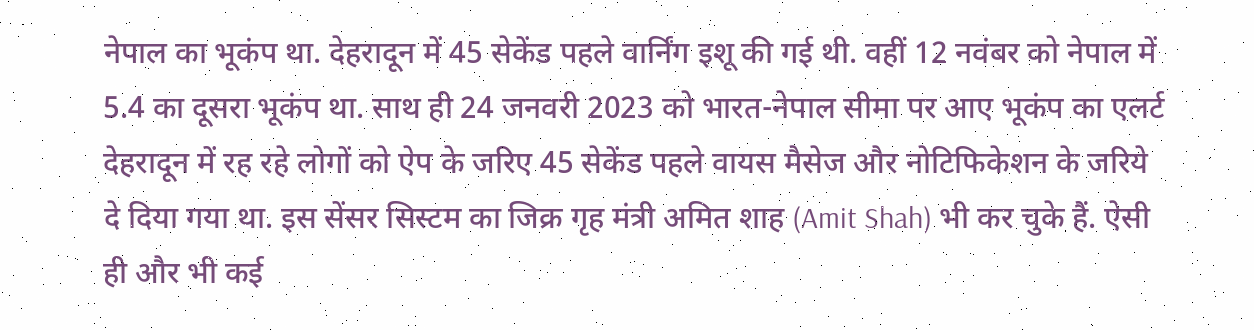नेपाल का भूकंप था. देहरादून में 45 सेकेंड पहले वार्निंग इशू की गई थी. वहीं 12 नवंबर को नेपाल में 5.4 का दूसरा भूकंप था. साथ ही 24 जनवरी 2023 को भारत-नेपाल सीमा पर आए भूकंप का एलर्ट देहरादून में रह रहे लोगों को ऐप के जरिए 45 सेकेंड पहले वायस मैसेज और नोटिफिकेशन के जरिये दे दिया गया था. इस सेंसर सिस्टम का जिक्र गृह मंत्री अमित शाह (Amit Shah) भी कर चुके हैं. ऐसी ही और भी कई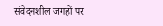संवेदनशील जगहों पर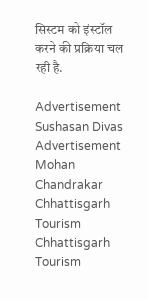सिस्टम को इंस्टॉल करने की प्रक्रिया चल रही है.

Advertisement Sushasan Divas Advertisement Mohan Chandrakar Chhattisgarh Tourism Chhattisgarh Tourism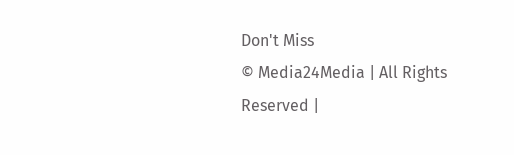Don't Miss
© Media24Media | All Rights Reserved |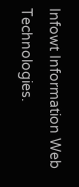Infowt Information Web Technologies.